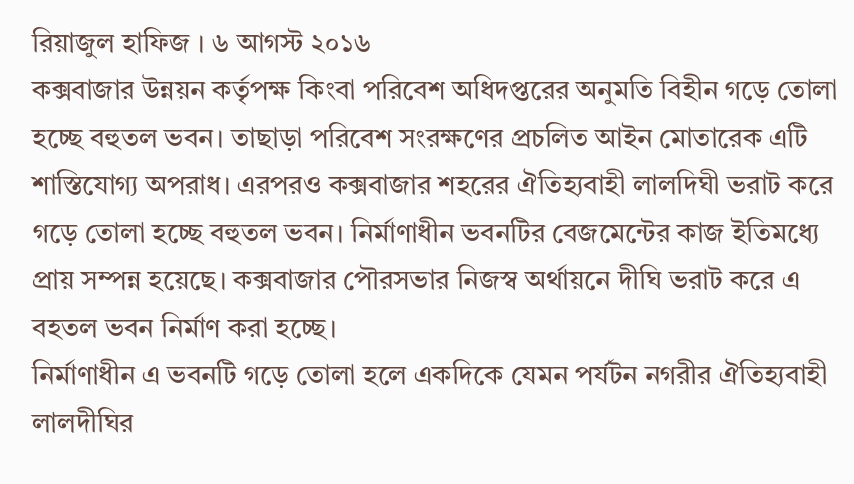রিয়াজুল হাফিজ । ৬ আগস্ট ২০১৬
কক্সবাজার উন্নয়ন কর্তৃপক্ষ কিংবা পরিবেশ অধিদপ্তরের অনুমতি বিহীন গড়ে তোলা হচ্ছে বহুতল ভবন। তাছাড়া পরিবেশ সংরক্ষণের প্রচলিত আইন মোতারেক এটি শাস্তিযোগ্য অপরাধ। এরপরও কক্সবাজার শহরের ঐতিহ্যবাহী লালদিঘী ভরাট করে গড়ে তোলা হচ্ছে বহুতল ভবন। নির্মাণাধীন ভবনটির বেজমেন্টের কাজ ইতিমধ্যে প্রায় সম্পন্ন হয়েছে। কক্সবাজার পৌরসভার নিজস্ব অর্থায়নে দীঘি ভরাট করে এ বহতল ভবন নির্মাণ করা হচ্ছে।
নির্মাণাধীন এ ভবনটি গড়ে তোলা হলে একদিকে যেমন পর্যটন নগরীর ঐতিহ্যবাহী লালদীঘির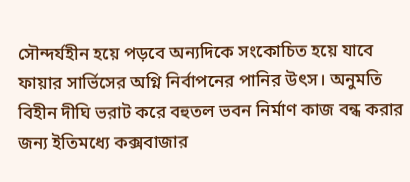সৌন্দর্যহীন হয়ে পড়বে অন্যদিকে সংকোচিত হয়ে যাবে ফায়ার সার্ভিসের অগ্নি নির্বাপনের পানির উৎস। অনুমতি বিহীন দীঘি ভরাট করে বহুতল ভবন নির্মাণ কাজ বন্ধ করার জন্য ইতিমধ্যে কক্সবাজার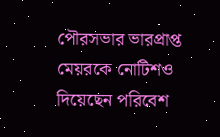পৌরসভার ভারপ্রাপ্ত মেয়রকে নোটিশও দিয়েছেন পরিবেশ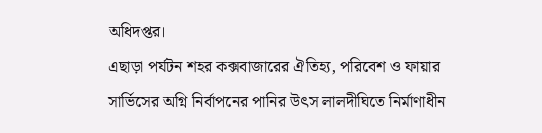অধিদপ্তর।
এছাড়া পর্যটন শহর কক্সবাজারের ঐতিহ্য, পরিবেশ ও ফায়ার সার্ভিসের অগ্নি নির্বাপনের পানির উৎস লালদীঘিতে নির্মাণাধীন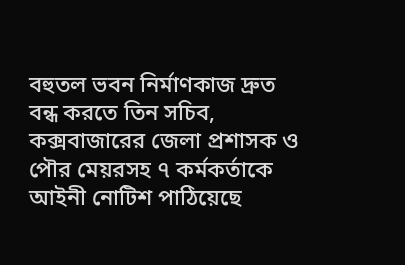বহুতল ভবন নির্মাণকাজ দ্রুত বন্ধ করতে তিন সচিব, কক্সবাজারের জেলা প্রশাসক ও পৌর মেয়রসহ ৭ কর্মকর্তাকে আইনী নোটিশ পাঠিয়েছে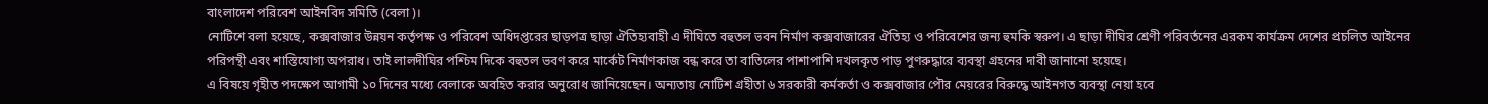বাংলাদেশ পরিবেশ আইনবিদ সমিতি (বেলা)।
নোটিশে বলা হয়েছে, কক্সবাজার উন্নয়ন কর্তৃপক্ষ ও পরিবেশ অধিদপ্তরের ছাড়পত্র ছাড়া ঐতিহ্যবাহী এ দীঘিতে বহুতল ভবন নির্মাণ কক্সবাজারের ঐতিহ্য ও পরিবেশের জন্য হুমকি স্বরুপ। এ ছাড়া দীঘির শ্রেণী পরিবর্তনের এরকম কার্যক্রম দেশের প্রচলিত আইনের পরিপন্থী এবং শাস্তিযোগ্য অপরাধ। তাই লালদীঘির পশ্চিম দিকে বহুতল ভবণ করে মার্কেট নির্মাণকাজ বন্ধ করে তা বাতিলের পাশাপাশি দখলকৃত পাড় পুণরুদ্ধারে ব্যবস্থা গ্রহনের দাবী জানানো হয়েছে।
এ বিষয়ে গৃহীত পদক্ষেপ আগামী ১০ দিনের মধ্যে বেলাকে অবহিত করার অনুরোধ জানিয়েছেন। অন্যতায় নোটিশ গ্রহীতা ৬ সরকারী কর্মকর্তা ও কক্সবাজার পৌর মেয়রের বিরুদ্ধে আইনগত ব্যবস্থা নেয়া হবে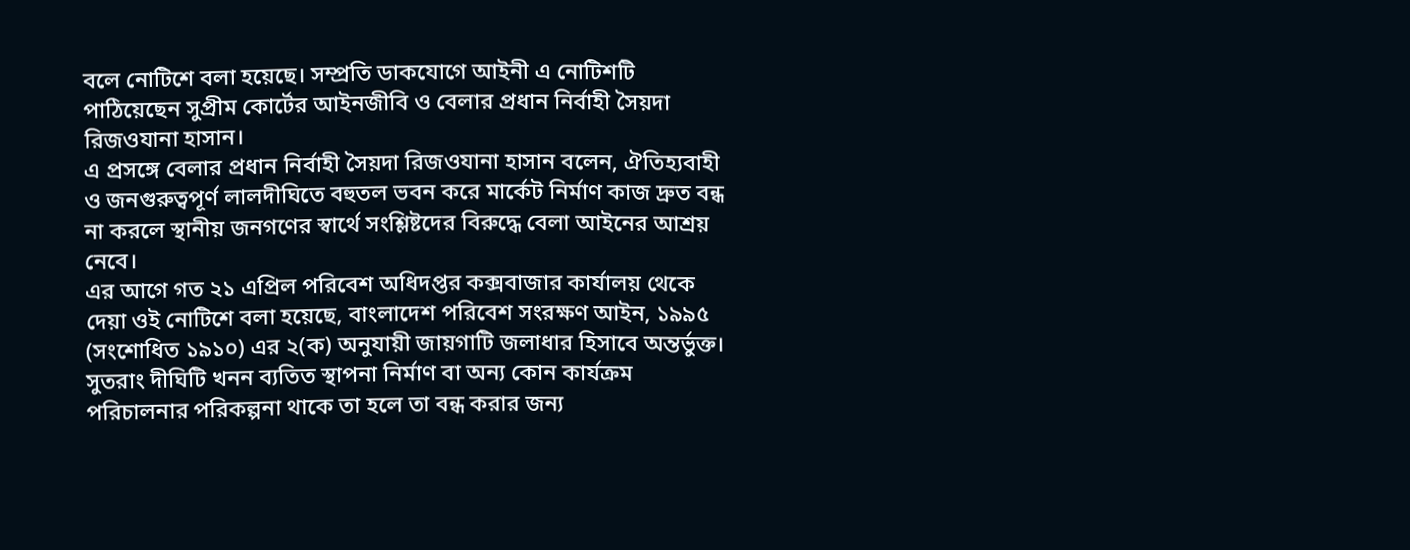বলে নোটিশে বলা হয়েছে। সম্প্রতি ডাকযোগে আইনী এ নোটিশটি পাঠিয়েছেন সুপ্রীম কোর্টের আইনজীবি ও বেলার প্রধান নির্বাহী সৈয়দা রিজওযানা হাসান।
এ প্রসঙ্গে বেলার প্রধান নির্বাহী সৈয়দা রিজওযানা হাসান বলেন, ঐতিহ্যবাহী ও জনগুরুত্বপূর্ণ লালদীঘিতে বহুতল ভবন করে মার্কেট নির্মাণ কাজ দ্রুত বন্ধ না করলে স্থানীয় জনগণের স্বার্থে সংশ্লিষ্টদের বিরুদ্ধে বেলা আইনের আশ্রয় নেবে।
এর আগে গত ২১ এপ্রিল পরিবেশ অধিদপ্তর কক্সবাজার কার্যালয় থেকে দেয়া ওই নোটিশে বলা হয়েছে, বাংলাদেশ পরিবেশ সংরক্ষণ আইন, ১৯৯৫ (সংশোধিত ১৯১০) এর ২(ক) অনুযায়ী জায়গাটি জলাধার হিসাবে অন্তর্ভুক্ত।
সুতরাং দীঘিটি খনন ব্যতিত স্থাপনা নির্মাণ বা অন্য কোন কার্যক্রম পরিচালনার পরিকল্পনা থাকে তা হলে তা বন্ধ করার জন্য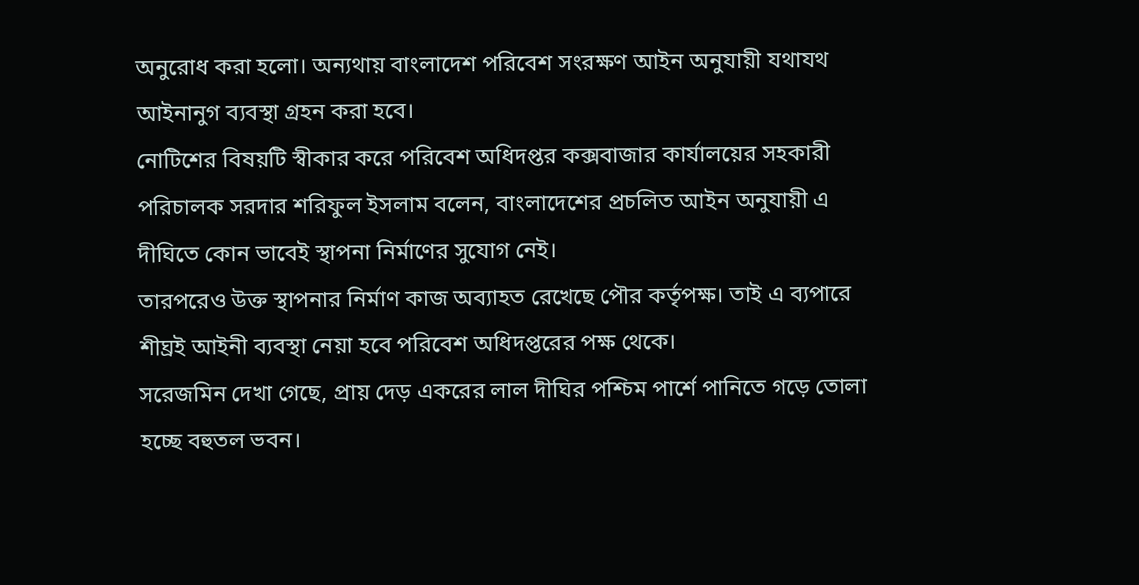অনুরোধ করা হলো। অন্যথায় বাংলাদেশ পরিবেশ সংরক্ষণ আইন অনুযায়ী যথাযথ আইনানুগ ব্যবস্থা গ্রহন করা হবে।
নোটিশের বিষয়টি স্বীকার করে পরিবেশ অধিদপ্তর কক্সবাজার কার্যালয়ের সহকারী পরিচালক সরদার শরিফুল ইসলাম বলেন, বাংলাদেশের প্রচলিত আইন অনুযায়ী এ দীঘিতে কোন ভাবেই স্থাপনা নির্মাণের সুযোগ নেই।
তারপরেও উক্ত স্থাপনার নির্মাণ কাজ অব্যাহত রেখেছে পৌর কর্তৃপক্ষ। তাই এ ব্যপারে শীঘ্রই আইনী ব্যবস্থা নেয়া হবে পরিবেশ অধিদপ্তরের পক্ষ থেকে।
সরেজমিন দেখা গেছে, প্রায় দেড় একরের লাল দীঘির পশ্চিম পার্শে পানিতে গড়ে তোলা হচ্ছে বহুতল ভবন।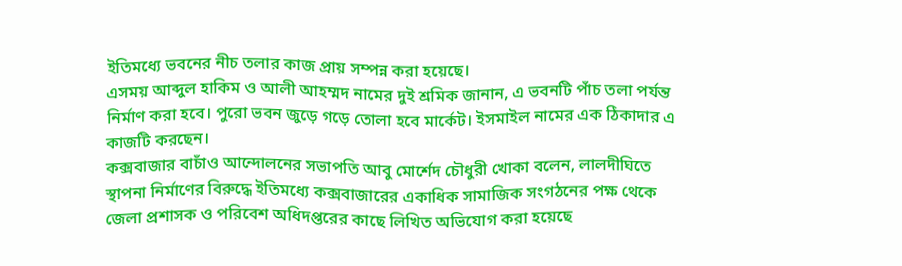ইতিমধ্যে ভবনের নীচ তলার কাজ প্রায় সম্পন্ন করা হয়েছে।
এসময় আব্দুল হাকিম ও আলী আহম্মদ নামের দুই শ্রমিক জানান, এ ভবনটি পাঁচ তলা পর্যন্ত নির্মাণ করা হবে। পুরো ভবন জুড়ে গড়ে তোলা হবে মার্কেট। ইসমাইল নামের এক ঠিকাদার এ কাজটি করছেন।
কক্সবাজার বাচাঁও আন্দোলনের সভাপতি আবু মোর্শেদ চৌধুরী খোকা বলেন, লালদীঘিতে স্থাপনা নির্মাণের বিরুদ্ধে ইতিমধ্যে কক্সবাজারের একাধিক সামাজিক সংগঠনের পক্ষ থেকে জেলা প্রশাসক ও পরিবেশ অধিদপ্তরের কাছে লিখিত অভিযোগ করা হয়েছে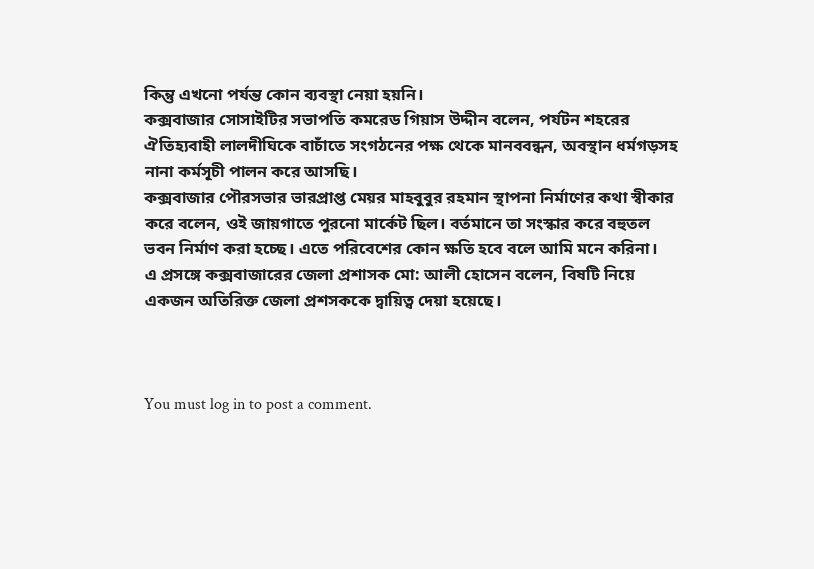কিন্তু এখনো পর্যন্ত কোন ব্যবস্থা নেয়া হয়নি।
কক্সবাজার সোসাইটির সভাপতি কমরেড গিয়াস উদ্দীন বলেন, পর্যটন শহরের ঐতিহ্যবাহী লালদীঘিকে বাচাঁতে সংগঠনের পক্ষ থেকে মানববন্ধন, অবস্থান ধর্মগড়সহ নানা কর্মসূচী পালন করে আসছি।
কক্সবাজার পৌরসভার ভারপ্রাপ্ত মেয়র মাহবুবুর রহমান স্থাপনা নির্মাণের কথা স্বীকার করে বলেন, ওই জায়গাতে পুরনো মার্কেট ছিল। বর্তমানে তা সংস্কার করে বহুতল ভবন নির্মাণ করা হচ্ছে। এতে পরিবেশের কোন ক্ষতি হবে বলে আমি মনে করিনা।
এ প্রসঙ্গে কক্সবাজারের জেলা প্রশাসক মো: আলী হোসেন বলেন, বিষটি নিয়ে একজন অতিরিক্ত জেলা প্রশসককে দ্বায়িত্ব দেয়া হয়েছে।



You must log in to post a comment.